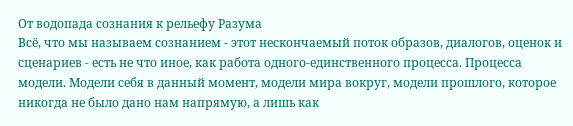От водопада сознания к рельефу Разума
Всё, что мы называем сознанием - этот нескончаемый поток образов, диалогов, оценок и сценариев - есть не что иное, как работа одного-единственного процесса. Процесса модели. Модели себя в данный момент, модели мира вокруг, модели прошлого, которое никогда не было дано нам напрямую, а лишь как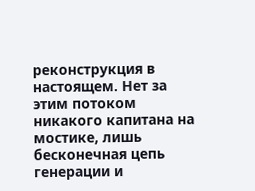реконструкция в настоящем. Нет за этим потоком никакого капитана на мостике, лишь бесконечная цепь генерации и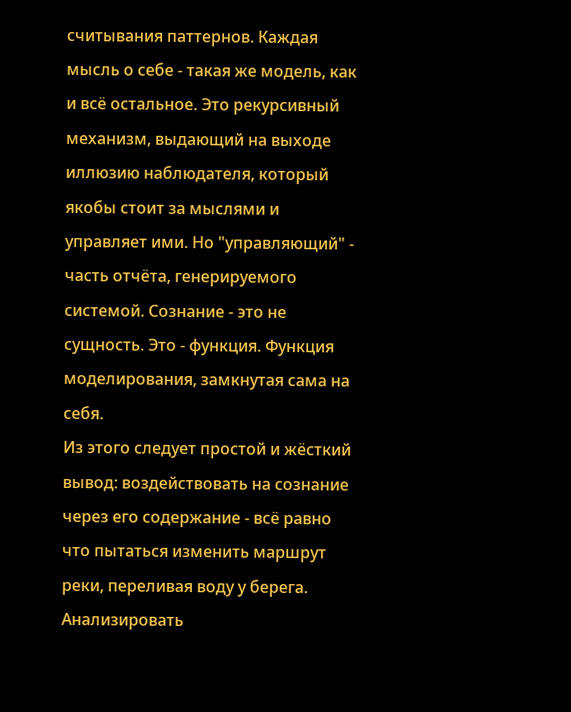считывания паттернов. Каждая мысль о себе - такая же модель, как и всё остальное. Это рекурсивный механизм, выдающий на выходе иллюзию наблюдателя, который якобы стоит за мыслями и управляет ими. Но "управляющий" - часть отчёта, генерируемого системой. Сознание - это не сущность. Это - функция. Функция моделирования, замкнутая сама на себя.
Из этого следует простой и жёсткий вывод: воздействовать на сознание через его содержание - всё равно что пытаться изменить маршрут реки, переливая воду у берега. Анализировать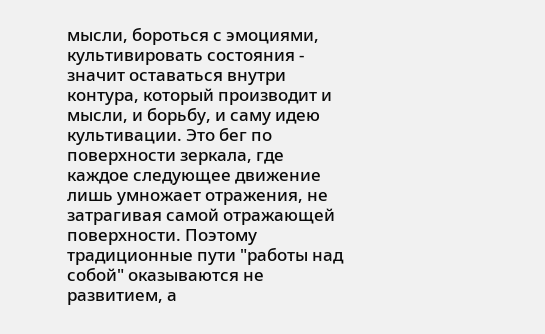мысли, бороться с эмоциями, культивировать состояния - значит оставаться внутри контура, который производит и мысли, и борьбу, и саму идею культивации. Это бег по поверхности зеркала, где каждое следующее движение лишь умножает отражения, не затрагивая самой отражающей поверхности. Поэтому традиционные пути "работы над собой" оказываются не развитием, а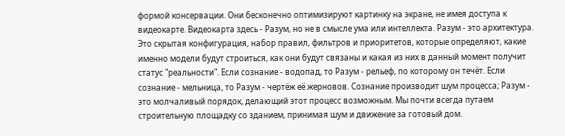формой консервации. Они бесконечно оптимизируют картинку на экране, не имея доступа к видеокарте. Видеокарта здесь - Разум, но не в смысле ума или интеллекта. Разум - это архитектура. Это скрытая конфигурация, набор правил, фильтров и приоритетов, которые определяют, какие именно модели будут строиться, как они будут связаны и какая из них в данный момент получит статус "реальности". Если сознание - водопад, то Разум - рельеф, по которому он течёт. Если сознание - мельница, то Разум - чертёж её жерновов. Сознание производит шум процесса; Разум - это молчаливый порядок, делающий этот процесс возможным. Мы почти всегда путаем строительную площадку со зданием, принимая шум и движение за готовый дом.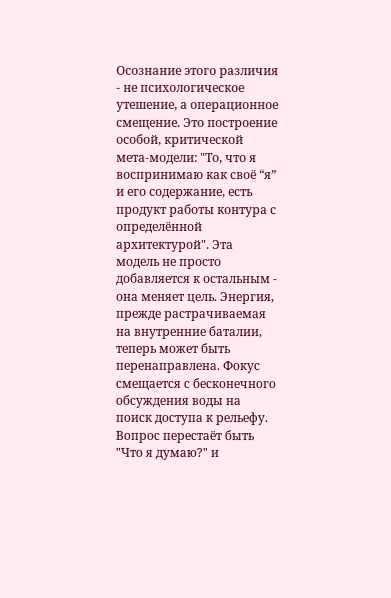Осознание этого различия - не психологическое утешение, а операционное смещение. Это построение особой, критической мета-модели: "То, что я воспринимаю как своё “я” и его содержание, есть продукт работы контура с определённой архитектурой". Эта модель не просто добавляется к остальным - она меняет цель. Энергия, прежде растрачиваемая на внутренние баталии, теперь может быть перенаправлена. Фокус смещается с бесконечного обсуждения воды на поиск доступа к рельефу. Вопрос перестаёт быть "Что я думаю?" и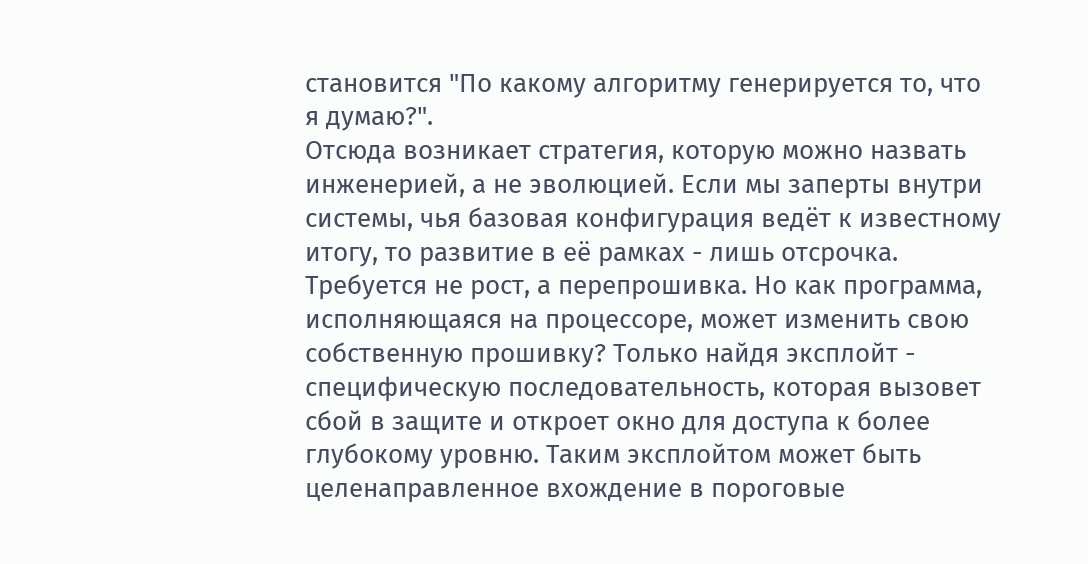становится "По какому алгоритму генерируется то, что я думаю?".
Отсюда возникает стратегия, которую можно назвать инженерией, а не эволюцией. Если мы заперты внутри системы, чья базовая конфигурация ведёт к известному итогу, то развитие в её рамках - лишь отсрочка. Требуется не рост, а перепрошивка. Но как программа, исполняющаяся на процессоре, может изменить свою собственную прошивку? Только найдя эксплойт - специфическую последовательность, которая вызовет сбой в защите и откроет окно для доступа к более глубокому уровню. Таким эксплойтом может быть целенаправленное вхождение в пороговые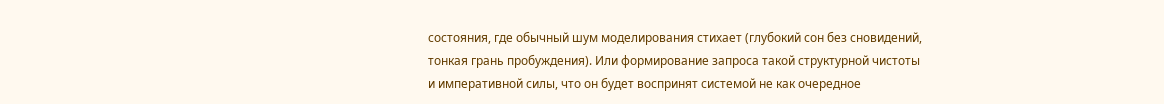состояния, где обычный шум моделирования стихает (глубокий сон без сновидений, тонкая грань пробуждения). Или формирование запроса такой структурной чистоты и императивной силы, что он будет воспринят системой не как очередное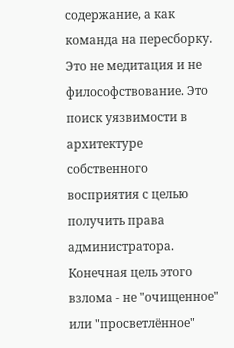содержание, а как команда на пересборку. Это не медитация и не философствование. Это поиск уязвимости в архитектуре собственного восприятия с целью получить права администратора.
Конечная цель этого взлома - не "очищенное" или "просветлённое"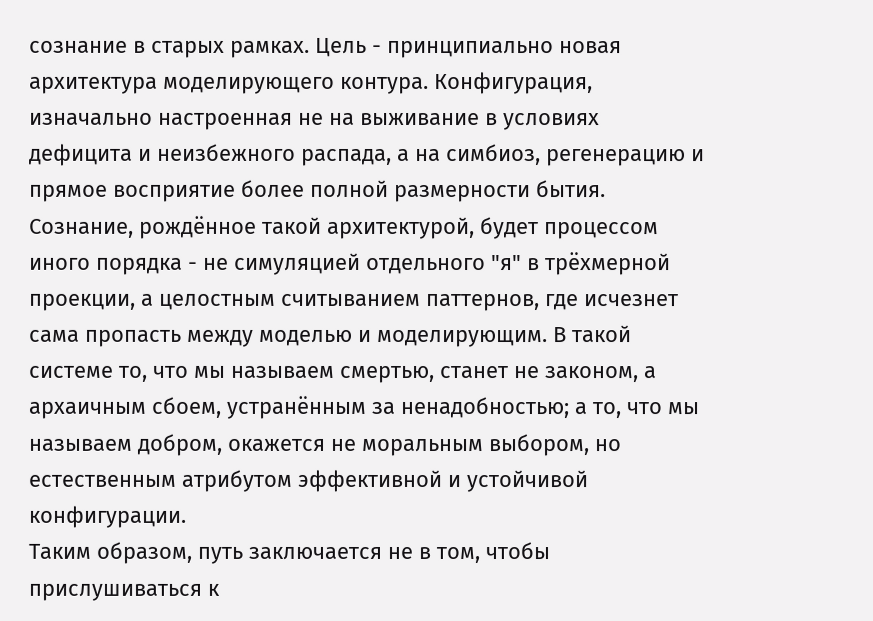сознание в старых рамках. Цель - принципиально новая архитектура моделирующего контура. Конфигурация, изначально настроенная не на выживание в условиях дефицита и неизбежного распада, а на симбиоз, регенерацию и прямое восприятие более полной размерности бытия. Сознание, рождённое такой архитектурой, будет процессом иного порядка - не симуляцией отдельного "я" в трёхмерной проекции, а целостным считыванием паттернов, где исчезнет сама пропасть между моделью и моделирующим. В такой системе то, что мы называем смертью, станет не законом, а архаичным сбоем, устранённым за ненадобностью; а то, что мы называем добром, окажется не моральным выбором, но естественным атрибутом эффективной и устойчивой конфигурации.
Таким образом, путь заключается не в том, чтобы прислушиваться к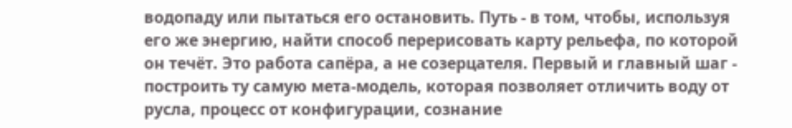водопаду или пытаться его остановить. Путь - в том, чтобы, используя его же энергию, найти способ перерисовать карту рельефа, по которой он течёт. Это работа сапёра, а не созерцателя. Первый и главный шаг - построить ту самую мета-модель, которая позволяет отличить воду от русла, процесс от конфигурации, сознание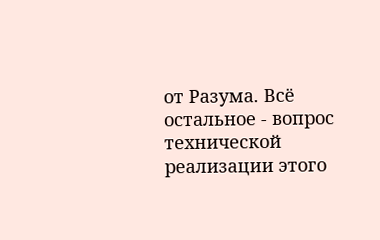от Разума. Всё остальное - вопрос технической реализации этого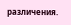различения.